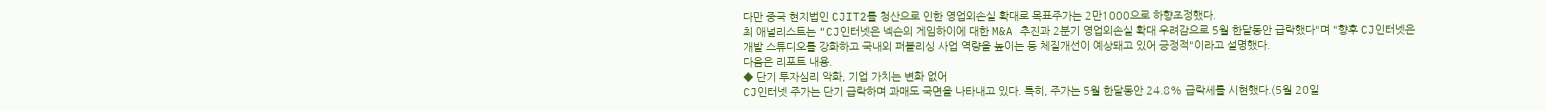다만 중국 현지법인 CJIT2를 청산으로 인한 영업외손실 확대로 목표주가는 2만1000으로 하향조정했다.
최 애널리스트는 "CJ인터넷은 넥슨의 게임하이에 대한 M&A 추진과 2분기 영업외손실 확대 우려감으로 5월 한달동안 급락했다"며 "향후 CJ인터넷은 개발 스튜디오를 강화하고 국내외 퍼블리싱 사업 역량을 높이는 등 체질개선이 예상돼고 있어 긍정적"이라고 설명했다.
다음은 리포트 내용.
◆ 단기 투자심리 악화, 기업 가치는 변화 없어
CJ인터넷 주가는 단기 급락하며 과매도 국면을 나타내고 있다. 특히, 주가는 5월 한달동안 24.8% 급락세를 시현했다.(5월 20일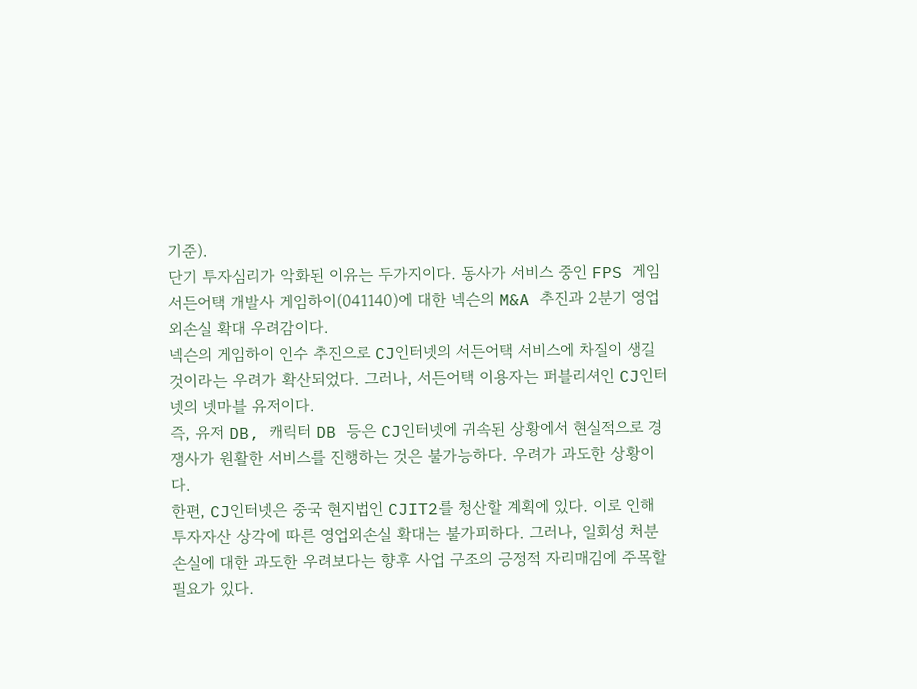기준).
단기 투자심리가 악화된 이유는 두가지이다. 동사가 서비스 중인 FPS 게임 서든어택 개발사 게임하이(041140)에 대한 넥슨의 M&A 추진과 2분기 영업외손실 확대 우려감이다.
넥슨의 게임하이 인수 추진으로 CJ인터넷의 서든어택 서비스에 차질이 생길 것이라는 우려가 확산되었다. 그러나, 서든어택 이용자는 퍼블리셔인 CJ인터넷의 넷마블 유저이다.
즉, 유저 DB, 캐릭터 DB 등은 CJ인터넷에 귀속된 상황에서 현실적으로 경쟁사가 원활한 서비스를 진행하는 것은 불가능하다. 우려가 과도한 상황이다.
한편, CJ인터넷은 중국 현지법인 CJIT2를 청산할 계획에 있다. 이로 인해 투자자산 상각에 따른 영업외손실 확대는 불가피하다. 그러나, 일회성 처분손실에 대한 과도한 우려보다는 향후 사업 구조의 긍정적 자리매김에 주목할 필요가 있다.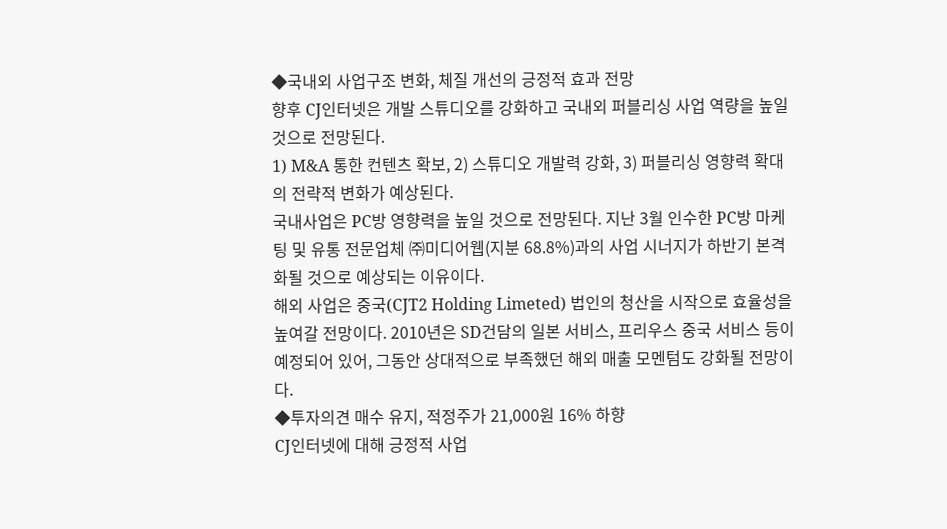◆국내외 사업구조 변화, 체질 개선의 긍정적 효과 전망
향후 CJ인터넷은 개발 스튜디오를 강화하고 국내외 퍼블리싱 사업 역량을 높일 것으로 전망된다.
1) M&A 통한 컨텐츠 확보, 2) 스튜디오 개발력 강화, 3) 퍼블리싱 영향력 확대의 전략적 변화가 예상된다.
국내사업은 PC방 영향력을 높일 것으로 전망된다. 지난 3월 인수한 PC방 마케팅 및 유통 전문업체 ㈜미디어웹(지분 68.8%)과의 사업 시너지가 하반기 본격화될 것으로 예상되는 이유이다.
해외 사업은 중국(CJT2 Holding Limeted) 법인의 청산을 시작으로 효율성을 높여갈 전망이다. 2010년은 SD건담의 일본 서비스, 프리우스 중국 서비스 등이 예정되어 있어, 그동안 상대적으로 부족했던 해외 매출 모멘텀도 강화될 전망이다.
◆투자의견 매수 유지, 적정주가 21,000원 16% 하향
CJ인터넷에 대해 긍정적 사업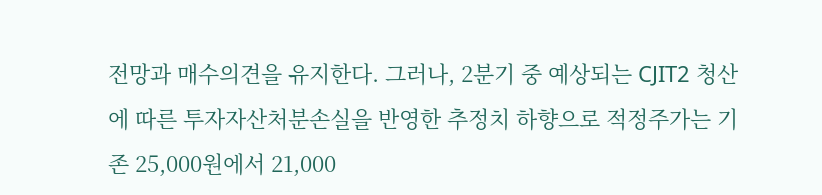전망과 매수의견을 유지한다. 그러나, 2분기 중 예상되는 CJIT2 청산에 따른 투자자산처분손실을 반영한 추정치 하향으로 적정주가는 기존 25,000원에서 21,000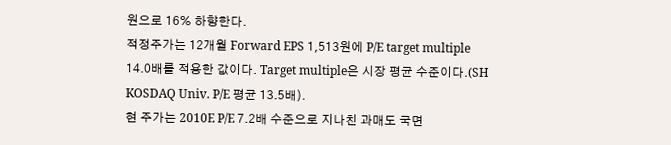원으로 16% 하향한다.
적정주가는 12개월 Forward EPS 1,513원에 P/E target multiple 14.0배를 적용한 값이다. Target multiple은 시장 평균 수준이다.(SH KOSDAQ Univ. P/E 평균 13.5배).
현 주가는 2010E P/E 7.2배 수준으로 지나친 과매도 국면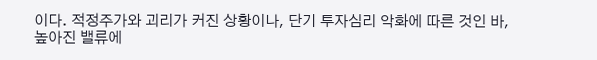이다. 적정주가와 괴리가 커진 상황이나, 단기 투자심리 악화에 따른 것인 바, 높아진 밸류에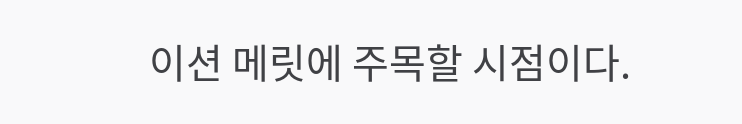이션 메릿에 주목할 시점이다.